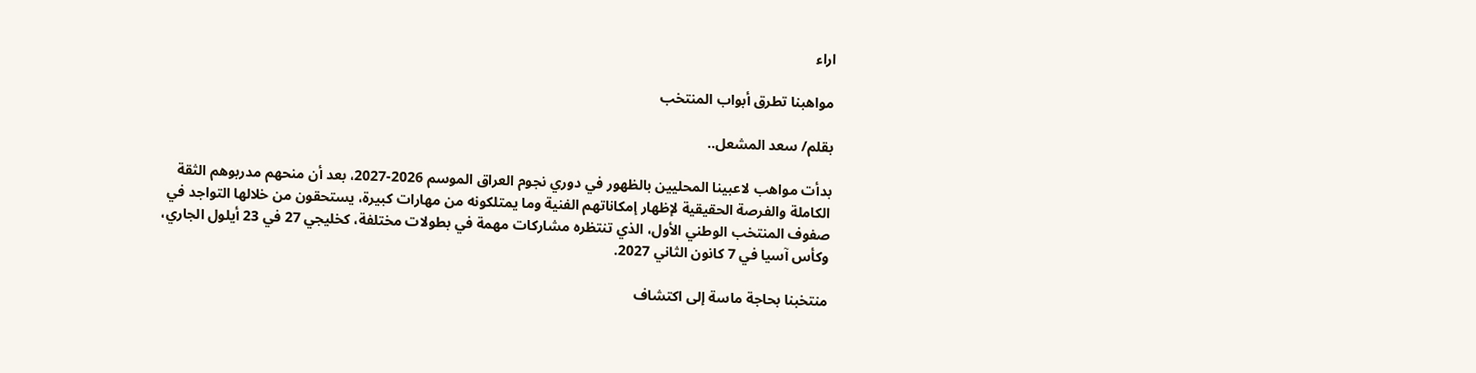اراء

مواهبنا تطرق أبواب المنتخب

بقلم/ سعد المشعل..

بدأت مواهب لاعبينا المحليين بالظهور في دوري نجوم العراق الموسم 2026-2027، بعد أن منحهم مدربوهم الثقة الكاملة والفرصة الحقيقية لإظهار إمكاناتهم الفنية وما يمتلكونه من مهارات كبيرة، يستحقون من خلالها التواجد في صفوف المنتخب الوطني الأول، الذي تنتظره مشاركات مهمة في بطولات مختلفة، كخليجي 27 في 23 أيلول الجاري، وكأس آسيا في 7 كانون الثاني 2027.

منتخبنا بحاجة ماسة إلى اكتشاف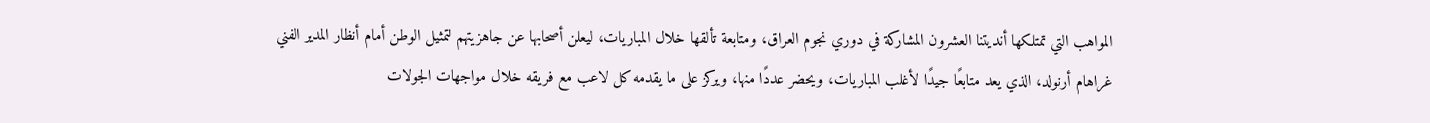المواهب التي تمتلكها أنديتنا العشرون المشاركة في دوري نجوم العراق، ومتابعة تألقها خلال المباريات، ليعلن أصحابها عن جاهزيتهم لتمثيل الوطن أمام أنظار المدير الفني غراهام أرنولد، الذي يعد متابعًا جيدًا لأغلب المباريات، ويحضر عددًا منها، ويركز على ما يقدمه كل لاعب مع فريقه خلال مواجهات الجولات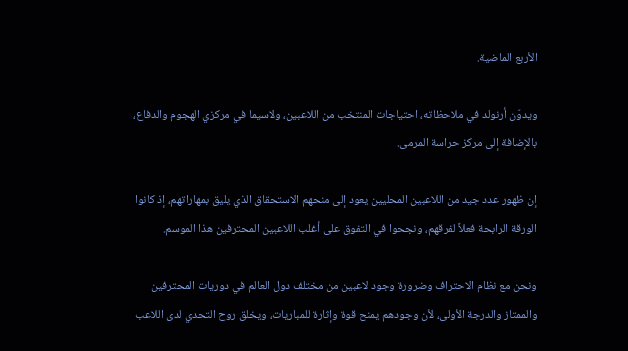الأربع الماضية.

ويدوّن أرنولد في ملاحظاته، احتياجات المنتخب من اللاعبين، ولاسيما في مركزي الهجوم والدفاع، بالإضافة إلى مركز حراسة المرمى.

إن ظهور عدد جيد من اللاعبين المحليين يعود إلى منحهم الاستحقاق الذي يليق بمهاراتهم، إذ كانوا الورقة الرابحة فعلاً لفرقهم، ونجحوا في التفوق على أغلب اللاعبين المحترفين هذا الموسم.

ونحن مع نظام الاحتراف وضرورة وجود لاعبين من مختلف دول العالم في دوريات المحترفين والممتاز والدرجة الأولى، لأن وجودهم يمنح قوة وإثارة للمباريات، ويخلق روح التحدي لدى اللاعب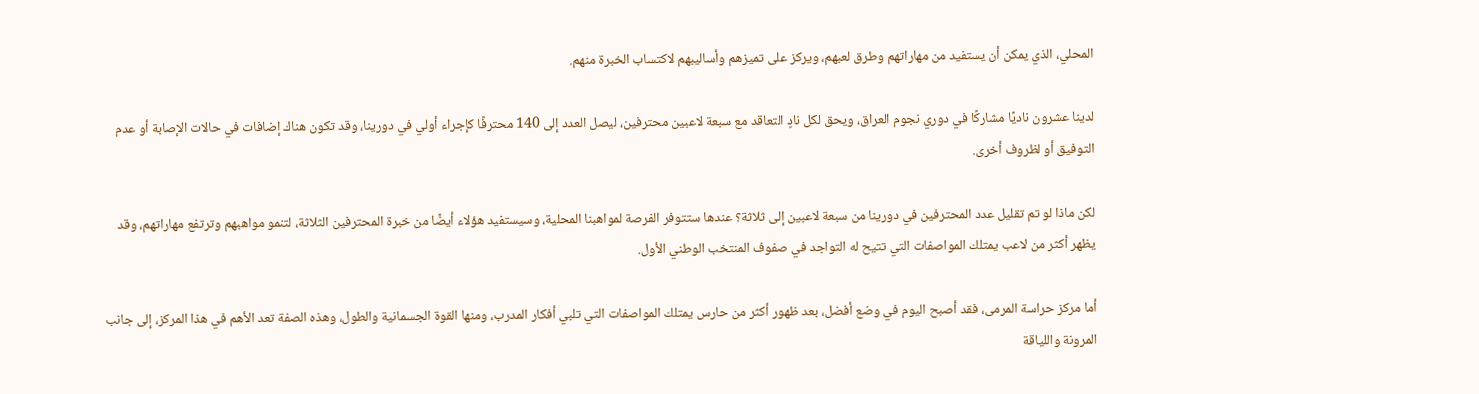المحلي، الذي يمكن أن يستفيد من مهاراتهم وطرق لعبهم، ويركز على تميزهم وأساليبهم لاكتساب الخبرة منهم.

لدينا عشرون ناديًا مشاركًا في دوري نجوم العراق، ويحق لكل نادٍ التعاقد مع سبعة لاعبين محترفين، ليصل العدد إلى 140 محترفًا كإجراء أولي في دورينا، وقد تكون هناك إضافات في حالات الإصابة أو عدم التوفيق أو لظروف أخرى.

لكن ماذا لو تم تقليل عدد المحترفين في دورينا من سبعة لاعبين إلى ثلاثة؟ عندها ستتوفر الفرصة لمواهبنا المحلية، وسيستفيد هؤلاء أيضًا من خبرة المحترفين الثلاثة، لتنمو مواهبهم وترتفع مهاراتهم، وقد يظهر أكثر من لاعب يمتلك المواصفات التي تتيح له التواجد في صفوف المنتخب الوطني الأول.

أما مركز حراسة المرمى، فقد أصبح اليوم في وضع أفضل، بعد ظهور أكثر من حارس يمتلك المواصفات التي تلبي أفكار المدرب، ومنها القوة الجسمانية والطول، وهذه الصفة تعد الأهم في هذا المركز، إلى جانب المرونة واللياقة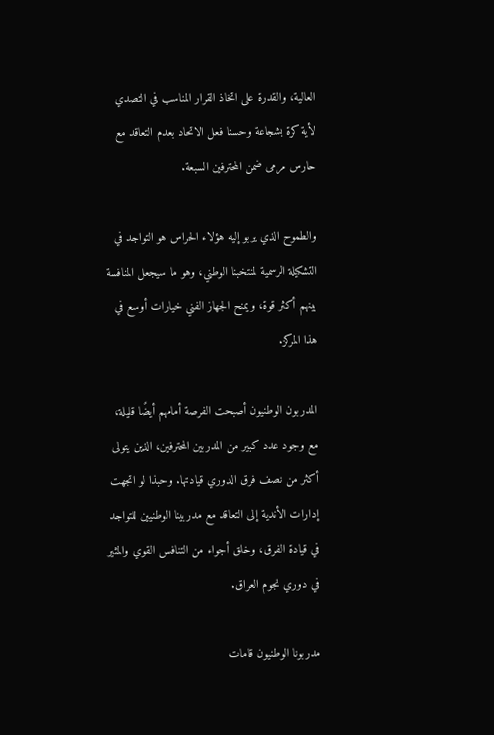العالية، والقدرة على اتخاذ القرار المناسب في التصدي لأية كرة بشجاعة وحسنا فعل الاتحاد بعدم التعاقد مع حارس مرمى ضمن المحترفين السبعة.

والطموح الذي يربو إليه هؤلاء الحراس هو التواجد في التشكيلة الرسمية لمنتخبنا الوطني، وهو ما سيجعل المنافسة بينهم أكثر قوة، ويمنح الجهاز الفني خيارات أوسع في هذا المركز.

المدربون الوطنيون أصبحت الفرصة أمامهم أيضًا قليلة، مع وجود عدد كبير من المدربين المحترفين، الذين يتولى أكثر من نصف فرق الدوري قيادتها. وحبذا لو اتجهت إدارات الأندية إلى التعاقد مع مدربينا الوطنيين للتواجد في قيادة الفرق، وخلق أجواء من التنافس القوي والمثير في دوري نجوم العراق.

مدربونا الوطنيون قامات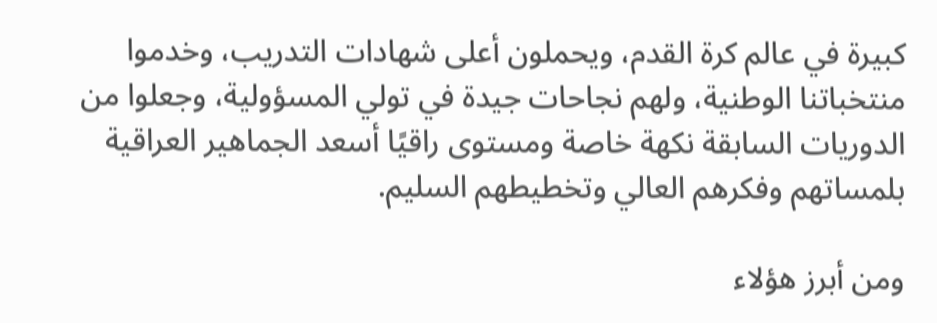كبيرة في عالم كرة القدم، ويحملون أعلى شهادات التدريب، وخدموا منتخباتنا الوطنية، ولهم نجاحات جيدة في تولي المسؤولية، وجعلوا من الدوريات السابقة نكهة خاصة ومستوى راقيًا أسعد الجماهير العراقية بلمساتهم وفكرهم العالي وتخطيطهم السليم.

ومن أبرز هؤلاء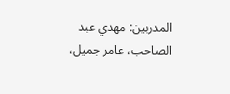المدربين: مهدي عبد الصاحب، عامر جميل،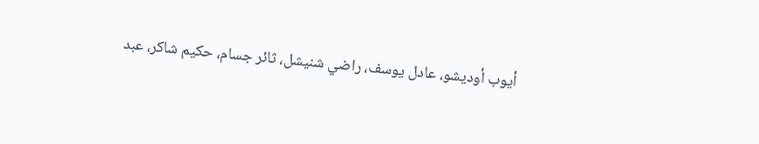أيوب أوديشو، عادل يوسف، راضي شنيشل، ثائر جسام، حكيم شاكر، عبد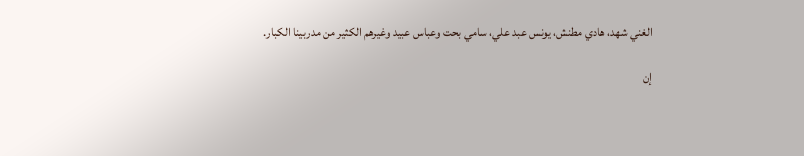الغني شهد، هادي مطنش، يونس عبد علي، سامي بحت وعباس عبيد وغيرهم الكثير من مدربينا الكبار.

إن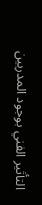التأثير الفني بوجود المدربين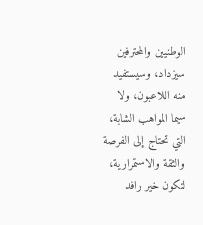الوطنيين والمحترفين سيزداد، وسيستفيد منه اللاعبون، ولا سيما المواهب الشابة، التي تحتاج إلى الفرصة والثقة والاستمرارية، لتكون خير رافد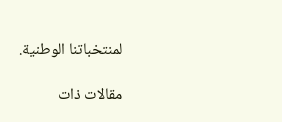لمنتخباتنا الوطنية.

مقالات ذات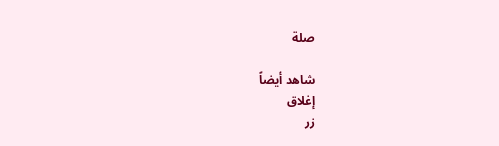صلة

شاهد أيضاً
إغلاق
زر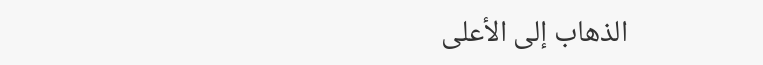الذهاب إلى الأعلى